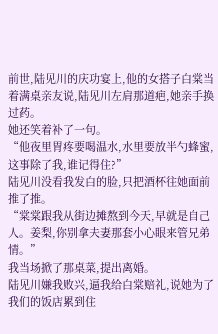前世,陆见川的庆功宴上,他的女搭子白棠当着满桌亲友说,陆见川左肩那道疤,她亲手换过药。
她还笑着补了一句。
“他夜里胃疼要喝温水,水里要放半勺蜂蜜,这事除了我,谁记得住?”
陆见川没看我发白的脸,只把酒杯往她面前推了推。
“棠棠跟我从街边摊熬到今天,早就是自己人。姜梨,你别拿夫妻那套小心眼来管兄弟情。”
我当场掀了那桌菜,提出离婚。
陆见川嫌我败兴,逼我给白棠赔礼,说她为了我们的饭店累到住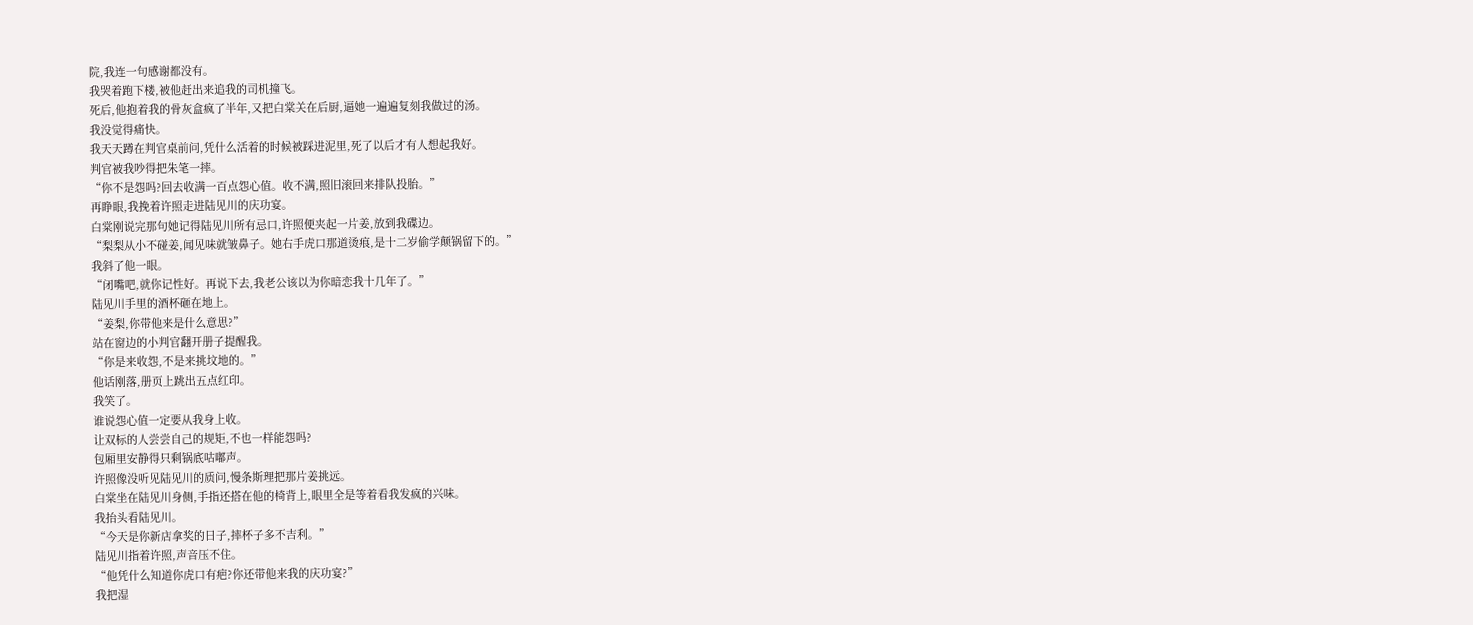院,我连一句感谢都没有。
我哭着跑下楼,被他赶出来追我的司机撞飞。
死后,他抱着我的骨灰盒疯了半年,又把白棠关在后厨,逼她一遍遍复刻我做过的汤。
我没觉得痛快。
我天天蹲在判官桌前问,凭什么活着的时候被踩进泥里,死了以后才有人想起我好。
判官被我吵得把朱笔一摔。
“你不是怨吗?回去收满一百点怨心值。收不满,照旧滚回来排队投胎。”
再睁眼,我挽着许照走进陆见川的庆功宴。
白棠刚说完那句她记得陆见川所有忌口,许照便夹起一片姜,放到我碟边。
“梨梨从小不碰姜,闻见味就皱鼻子。她右手虎口那道烫痕,是十二岁偷学颠锅留下的。”
我斜了他一眼。
“闭嘴吧,就你记性好。再说下去,我老公该以为你暗恋我十几年了。”
陆见川手里的酒杯砸在地上。
“姜梨,你带他来是什么意思?”
站在窗边的小判官翻开册子提醒我。
“你是来收怨,不是来挑坟地的。”
他话刚落,册页上跳出五点红印。
我笑了。
谁说怨心值一定要从我身上收。
让双标的人尝尝自己的规矩,不也一样能怨吗?
包厢里安静得只剩锅底咕嘟声。
许照像没听见陆见川的质问,慢条斯理把那片姜挑远。
白棠坐在陆见川身侧,手指还搭在他的椅背上,眼里全是等着看我发疯的兴味。
我抬头看陆见川。
“今天是你新店拿奖的日子,摔杯子多不吉利。”
陆见川指着许照,声音压不住。
“他凭什么知道你虎口有疤?你还带他来我的庆功宴?”
我把湿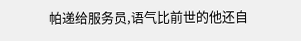帕递给服务员,语气比前世的他还自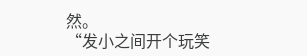然。
“发小之间开个玩笑